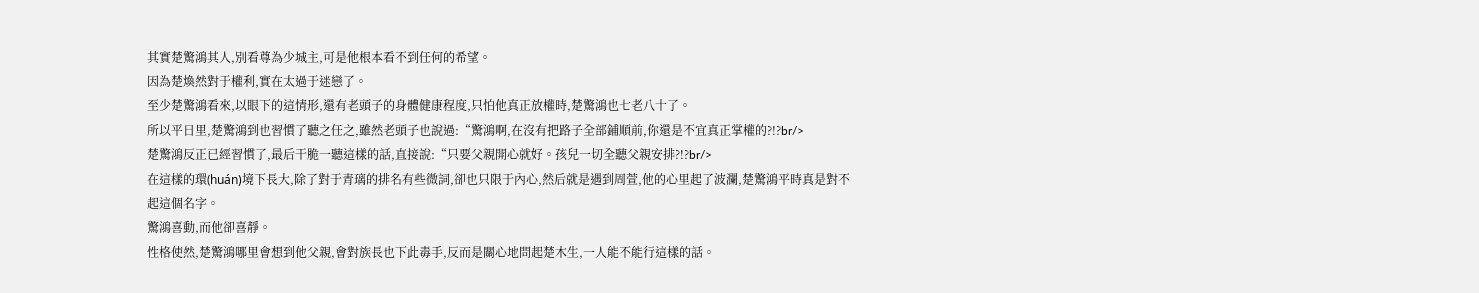其實楚驚鴻其人,別看尊為少城主,可是他根本看不到任何的希望。
因為楚煥然對于權利,實在太過于迷戀了。
至少楚驚鴻看來,以眼下的這情形,還有老頭子的身體健康程度,只怕他真正放權時,楚驚鴻也七老八十了。
所以平日里,楚驚鴻到也習慣了聽之任之,雖然老頭子也說過:“驚鴻啊,在沒有把路子全部鋪順前,你還是不宜真正掌權的?!?br/>
楚驚鴻反正已經習慣了,最后干脆一聽這樣的話,直接說:“只要父親開心就好。孩兒一切全聽父親安排?!?br/>
在這樣的環(huán)境下長大,除了對于青璃的排名有些微詞,卻也只限于內心,然后就是遇到周萱,他的心里起了波瀾,楚驚鴻平時真是對不起這個名字。
驚鴻喜動,而他卻喜靜。
性格使然,楚驚鴻哪里會想到他父親,會對族長也下此毒手,反而是關心地問起楚木生,一人能不能行這樣的話。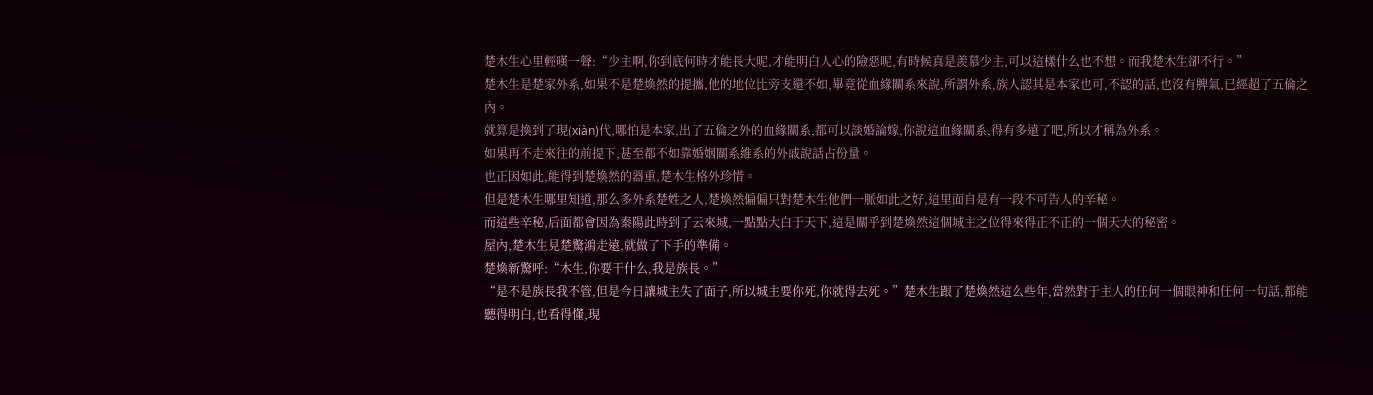楚木生心里輕嘆一聲:“少主啊,你到底何時才能長大呢,才能明白人心的險惡呢,有時候真是羨慕少主,可以這樣什么也不想。而我楚木生卻不行。”
楚木生是楚家外系,如果不是楚煥然的提攜,他的地位比旁支還不如,畢竟從血緣關系來說,所謂外系,族人認其是本家也可,不認的話,也沒有脾氣,已經超了五倫之內。
就算是換到了現(xiàn)代,哪怕是本家,出了五倫之外的血緣關系,都可以談婚論嫁,你說這血緣關系,得有多遠了吧,所以才稱為外系。
如果再不走來往的前提下,甚至都不如靠婚姻關系維系的外戚說話占份量。
也正因如此,能得到楚煥然的器重,楚木生格外珍惜。
但是楚木生哪里知道,那么多外系楚姓之人,楚煥然偏偏只對楚木生他們一脈如此之好,這里面自是有一段不可告人的辛秘。
而這些辛秘,后面都會因為秦陽此時到了云來城,一點點大白于天下,這是關乎到楚煥然這個城主之位得來得正不正的一個天大的秘密。
屋內,楚木生見楚驚鴻走遠,就做了下手的準備。
楚煥新驚呼:“木生,你要干什么,我是族長。”
“是不是族長我不管,但是今日讓城主失了面子,所以城主要你死,你就得去死。”楚木生跟了楚煥然這么些年,當然對于主人的任何一個眼神和任何一句話,都能聽得明白,也看得懂,現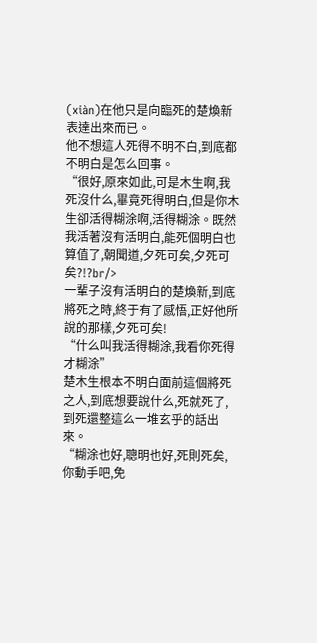(xiàn)在他只是向臨死的楚煥新表達出來而已。
他不想這人死得不明不白,到底都不明白是怎么回事。
“很好,原來如此,可是木生啊,我死沒什么,畢竟死得明白,但是你木生卻活得糊涂啊,活得糊涂。既然我活著沒有活明白,能死個明白也算值了,朝聞道,夕死可矣,夕死可矣?!?br/>
一輩子沒有活明白的楚煥新,到底將死之時,終于有了感悟,正好他所說的那樣,夕死可矣!
“什么叫我活得糊涂,我看你死得才糊涂”
楚木生根本不明白面前這個將死之人,到底想要說什么,死就死了,到死還整這么一堆玄乎的話出來。
“糊涂也好,聰明也好,死則死矣,你動手吧,免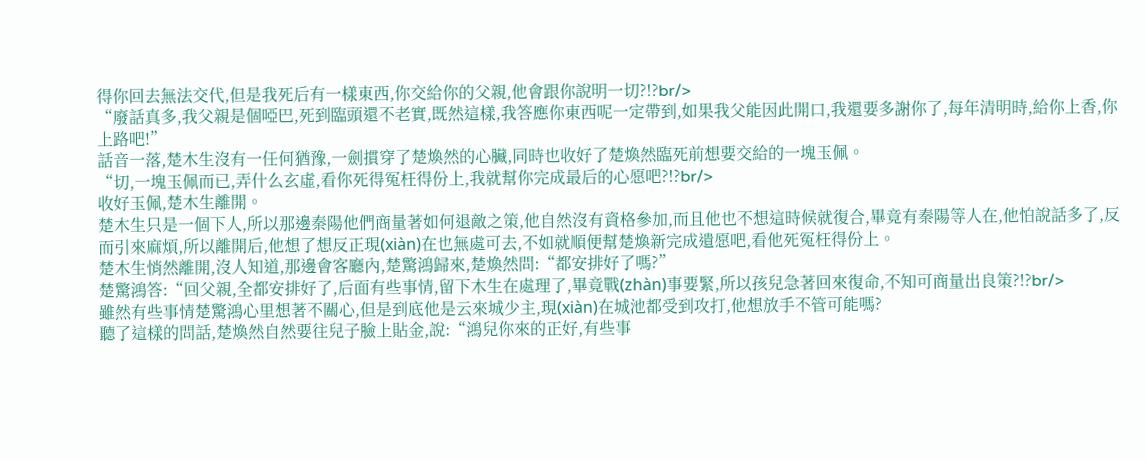得你回去無法交代,但是我死后有一樣東西,你交給你的父親,他會跟你說明一切?!?br/>
“廢話真多,我父親是個啞巴,死到臨頭還不老實,既然這樣,我答應你東西呢一定帶到,如果我父能因此開口,我還要多謝你了,每年清明時,給你上香,你上路吧!”
話音一落,楚木生沒有一任何猶豫,一劍摜穿了楚煥然的心臟,同時也收好了楚煥然臨死前想要交給的一塊玉佩。
“切,一塊玉佩而已,弄什么玄虛,看你死得冤枉得份上,我就幫你完成最后的心愿吧?!?br/>
收好玉佩,楚木生離開。
楚木生只是一個下人,所以那邊秦陽他們商量著如何退敵之策,他自然沒有資格參加,而且他也不想這時候就復合,畢竟有秦陽等人在,他怕說話多了,反而引來麻煩,所以離開后,他想了想反正現(xiàn)在也無處可去,不如就順便幫楚煥新完成遺愿吧,看他死冤枉得份上。
楚木生悄然離開,沒人知道,那邊會客廳內,楚驚鴻歸來,楚煥然問:“都安排好了嗎?”
楚驚鴻答:“回父親,全都安排好了,后面有些事情,留下木生在處理了,畢竟戰(zhàn)事要緊,所以孩兒急著回來復命,不知可商量出良策?!?br/>
雖然有些事情楚驚鴻心里想著不關心,但是到底他是云來城少主,現(xiàn)在城池都受到攻打,他想放手不管可能嗎?
聽了這樣的問話,楚煥然自然要往兒子臉上貼金,說:“鴻兒你來的正好,有些事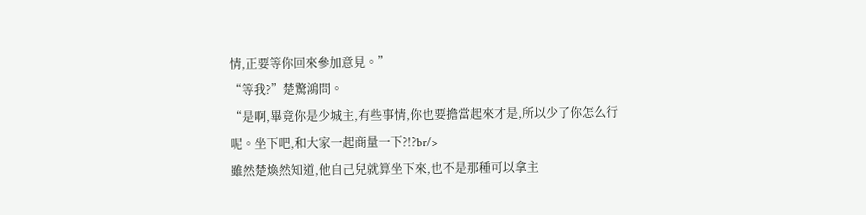情,正要等你回來參加意見。”
“等我?”楚驚鴻問。
“是啊,畢竟你是少城主,有些事情,你也要擔當起來才是,所以少了你怎么行呢。坐下吧,和大家一起商量一下?!?br/>
雖然楚煥然知道,他自己兒就算坐下來,也不是那種可以拿主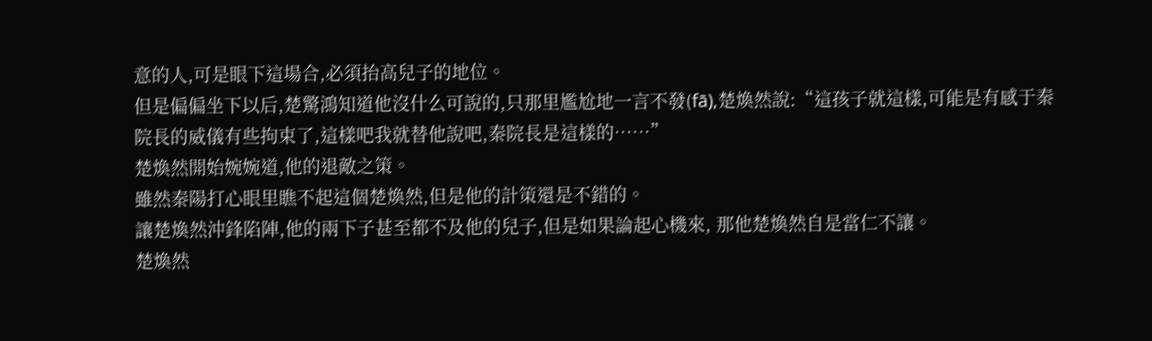意的人,可是眼下這場合,必須抬高兒子的地位。
但是偏偏坐下以后,楚驚鴻知道他沒什么可說的,只那里尷尬地一言不發(fā),楚煥然說:“這孩子就這樣,可能是有感于秦院長的威儀有些拘束了,這樣吧我就替他說吧,秦院長是這樣的……”
楚煥然開始婉婉道,他的退敵之策。
雖然秦陽打心眼里瞧不起這個楚煥然,但是他的計策還是不錯的。
讓楚煥然沖鋒陷陣,他的兩下子甚至都不及他的兒子,但是如果論起心機來, 那他楚煥然自是當仁不讓。
楚煥然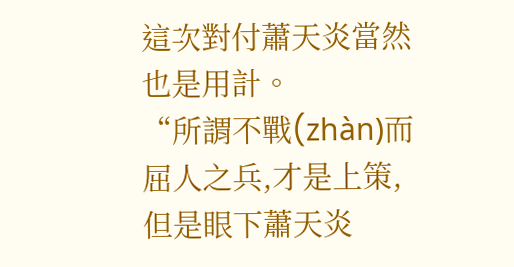這次對付蕭天炎當然也是用計。
“所謂不戰(zhàn)而屈人之兵,才是上策,但是眼下蕭天炎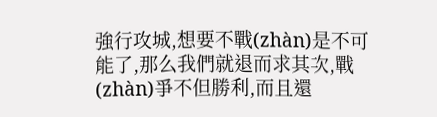強行攻城,想要不戰(zhàn)是不可能了,那么我們就退而求其次,戰(zhàn)爭不但勝利,而且還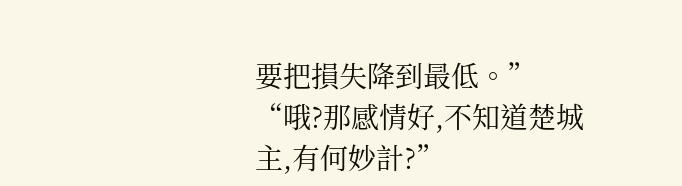要把損失降到最低。”
“哦?那感情好,不知道楚城主,有何妙計?”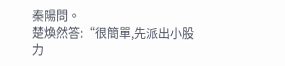秦陽問。
楚煥然答:“很簡單,先派出小股力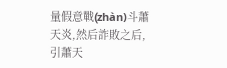量假意戰(zhàn)斗蕭天炎,然后詐敗之后,引蕭天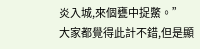炎入城,來個甕中捉鱉。”
大家都覺得此計不錯,但是顯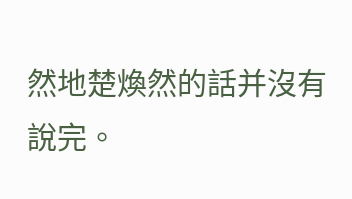然地楚煥然的話并沒有說完。